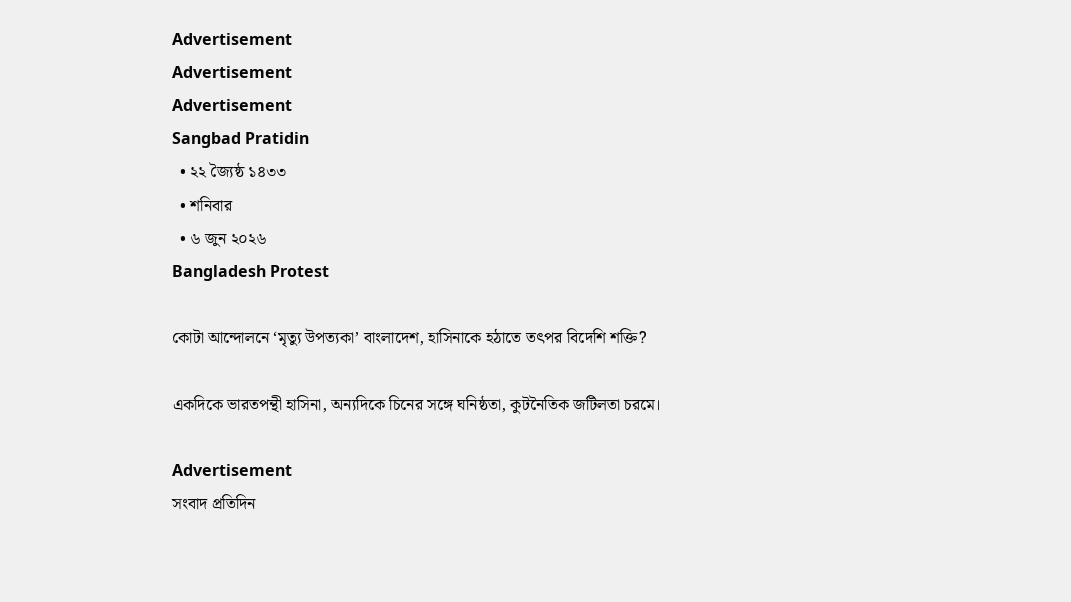Advertisement
Advertisement
Advertisement
Sangbad Pratidin
  • ২২ জ্যৈষ্ঠ ১৪৩৩
  • শনিবার
  • ৬ জুন ২০২৬
Bangladesh Protest

কোটা আন্দোলনে ‘মৃত্যু উপত্যকা’ বাংলাদেশ, হাসিনাকে হঠাতে তৎপর বিদেশি শক্তি?

একদিকে ভারতপন্থী হাসিনা, অন্যদিকে চিনের সঙ্গে ঘনিষ্ঠতা, কুটনৈতিক জটিলতা চরমে।

Advertisement
সংবাদ প্রতিদিন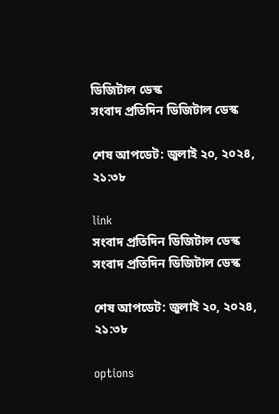ডিজিটাল ডেস্ক
সংবাদ প্রতিদিন ডিজিটাল ডেস্ক

শেষ আপডেট: জুলাই ২০, ২০২৪, ২১:৩৮

link
সংবাদ প্রতিদিন ডিজিটাল ডেস্ক
সংবাদ প্রতিদিন ডিজিটাল ডেস্ক

শেষ আপডেট: জুলাই ২০, ২০২৪, ২১:৩৮

options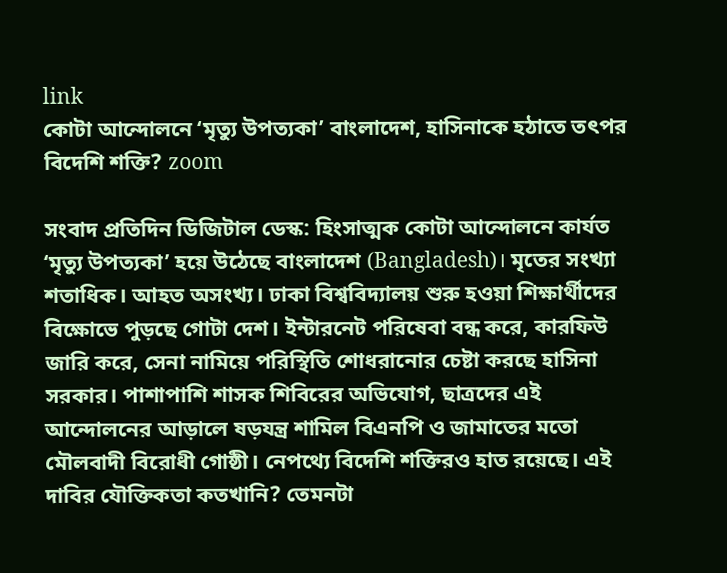link
কোটা আন্দোলনে ‘মৃত্যু উপত্যকা’ বাংলাদেশ, হাসিনাকে হঠাতে তৎপর বিদেশি শক্তি? zoom

সংবাদ প্রতিদিন ডিজিটাল ডেস্ক: হিংসাত্মক কোটা আন্দোলনে কার্যত ‘মৃত্যু উপত্যকা’ হয়ে উঠেছে বাংলাদেশ (Bangladesh)। মৃতের সংখ্যা শতাধিক। আহত অসংখ্য। ঢাকা বিশ্ববিদ্যালয় শুরু হওয়া শিক্ষার্থীদের বিক্ষোভে পুড়ছে গোটা দেশ। ইন্টারনেট পরিষেবা বন্ধ করে, কারফিউ জারি করে, সেনা নামিয়ে পরিস্থিতি শোধরানোর চেষ্টা করছে হাসিনা সরকার। পাশাপাশি শাসক শিবিরের অভিযোগ, ছাত্রদের এই আন্দোলনের আড়ালে ষড়যন্ত্র শামিল বিএনপি ও জামাতের মতো মৌলবাদী বিরোধী গোষ্ঠী। নেপথ্যে বিদেশি শক্তিরও হাত রয়েছে। এই দাবির যৌক্তিকতা কতখানি? তেমনটা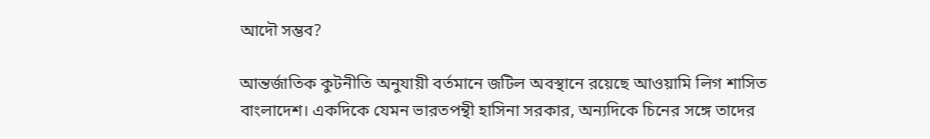আদৌ সম্ভব?

আন্তর্জাতিক কুটনীতি অনুযায়ী বর্তমানে জটিল অবস্থানে রয়েছে আওয়ামি লিগ শাসিত বাংলাদেশ। একদিকে যেমন ভারতপন্থী হাসিনা সরকার, অন্যদিকে চিনের সঙ্গে তাদের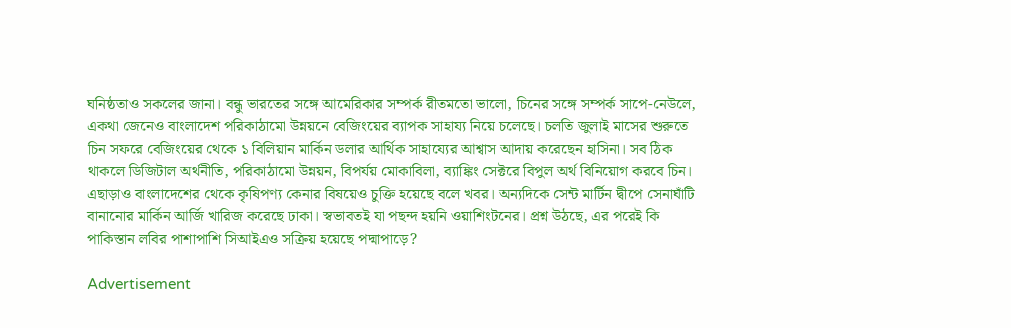ঘনিষ্ঠতাও সকলের জানা। বন্ধু ভারতের সঙ্গে আমেরিকার সম্পর্ক রীতমতো ভালো, চিনের সঙ্গে সম্পর্ক সাপে-নেউলে, একথা জেনেও বাংলাদেশ পরিকাঠামো উন্নয়নে বেজিংয়ের ব্যাপক সাহায্য নিয়ে চলেছে। চলতি জুলাই মাসের শুরুতে চিন সফরে বেজিংয়ের থেকে ১ বিলিয়ান মার্কিন ডলার আর্থিক সাহায্যের আশ্বাস আদায় করেছেন হাসিনা। সব ঠিক থাকলে ডিজিটাল অর্থনীতি, পরিকাঠামো উন্নয়ন, বিপর্যয় মোকাবিলা, ব্যাঙ্কিং সেক্টরে বিপুল অর্থ বিনিয়োগ করবে চিন। এছাড়াও বাংলাদেশের থেকে কৃষিপণ্য কেনার বিষয়েও চুক্তি হয়েছে বলে খবর। অন্যদিকে সেন্ট মার্টিন দ্বীপে সেনাঘাঁটি বানানোর মার্কিন আর্জি খারিজ করেছে ঢাকা। স্বভাবতই যা পছন্দ হয়নি ওয়াশিংটনের। প্রশ্ন উঠছে, এর পরেই কি পাকিস্তান লবির পাশাপাশি সিআইএও সক্রিয় হয়েছে পদ্মাপাড়ে?

Advertisement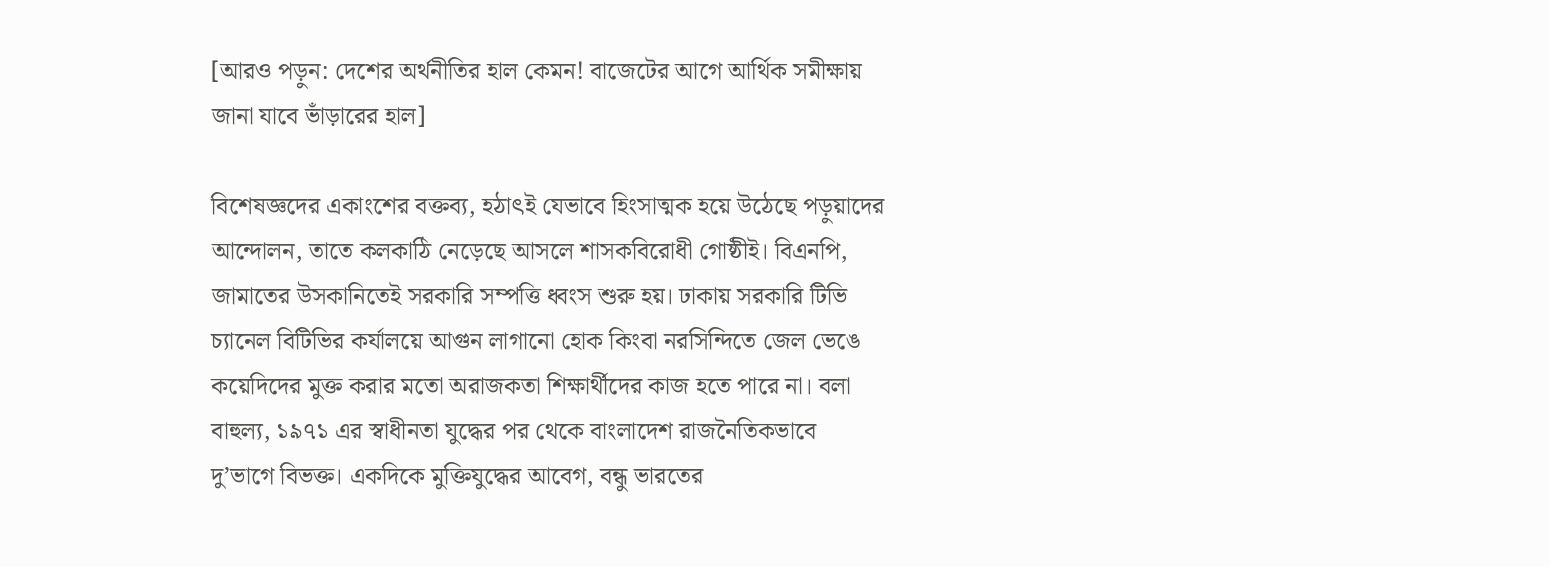[আরও পড়ুন: দেশের অর্থনীতির হাল কেমন! বাজেটের আগে আর্থিক সমীক্ষায় জানা যাবে ভাঁড়ারের হাল]

বিশেষজ্ঞদের একাংশের বক্তব্য, হঠাৎই যেভাবে হিংসাত্মক হয়ে উঠেছে পড়ুয়াদের আন্দোলন, তাতে কলকাঠি নেড়েছে আসলে শাসকবিরোধী গোষ্ঠীই। বিএনপি, জামাতের উসকানিতেই সরকারি সম্পত্তি ধ্বংস শুরু হয়। ঢাকায় সরকারি টিভি চ্যানেল বিটিভির কর্যালয়ে আগুন লাগানো হোক কিংবা নরসিন্দিতে জেল ভেঙে কয়েদিদের মুক্ত করার মতো অরাজকতা শিক্ষার্থীদের কাজ হতে পারে না। বলা বাহুল্য, ১৯৭১ এর স্বাধীনতা যুদ্ধের পর থেকে বাংলাদেশ রাজনৈতিকভাবে দু’ভাগে বিভক্ত। একদিকে মুক্তিযুদ্ধের আবেগ, বন্ধু ভারতের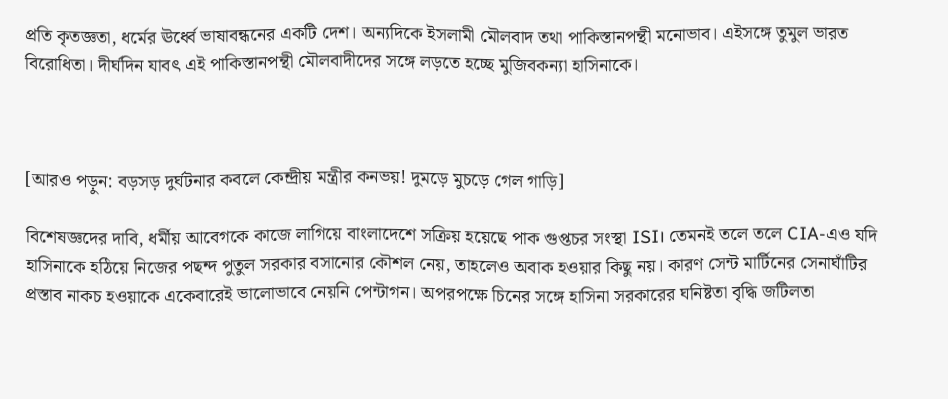প্রতি কৃতজ্ঞতা, ধর্মের ঊর্ধ্বে ভাষাবন্ধনের একটি দেশ। অন্যদিকে ইসলামী মৌলবাদ তথা পাকিস্তানপন্থী মনোভাব। এইসঙ্গে তুমুল ভারত বিরোধিতা। দীর্ঘদিন যাবৎ এই পাকিস্তানপন্থী মৌলবাদীদের সঙ্গে লড়তে হচ্ছে মুজিবকন্যা হাসিনাকে।



[আরও পড়ুন: বড়সড় দুর্ঘটনার কবলে কেন্দ্রীয় মন্ত্রীর কনভয়! দুমড়ে মুচড়ে গেল গাড়ি]

বিশেষজ্ঞদের দাবি, ধর্মীয় আবেগকে কাজে লাগিয়ে বাংলাদেশে সক্রিয় হয়েছে পাক গুপ্তচর সংস্থা ISI। তেমনই তলে তলে CIA-এও যদি হাসিনাকে হঠিয়ে নিজের পছন্দ পুতুল সরকার বসানোর কৌশল নেয়, তাহলেও অবাক হওয়ার কিছু নয়। কারণ সেন্ট মার্টিনের সেনাঘাঁটির প্রস্তাব নাকচ হওয়াকে একেবারেই ভালোভাবে নেয়নি পেন্টাগন। অপরপক্ষে চিনের সঙ্গে হাসিনা সরকারের ঘনিষ্টতা বৃদ্ধি জটিলতা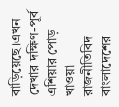বাড়িয়েছে।এখন দেখার দক্ষিণ-পূর্ব এশিয়ার পোড় খাওয়া রাজনীতিবিদ বাংলাদেশের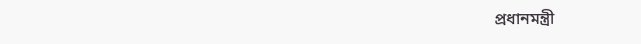প্রধানমন্ত্রী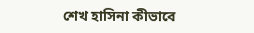শেখ হাসিনা কীভাবে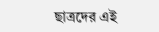ছাত্রদের এই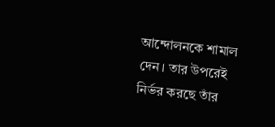আন্দোলনকে শামাল দেন। তার উপরেই নির্ভর করছে তাঁর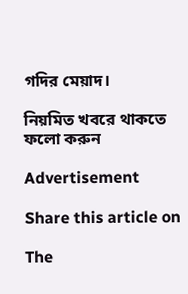গদির মেয়াদ।

নিয়মিত খবরে থাকতে ফলো করুন

Advertisement

Share this article on

The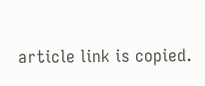article link is copied.